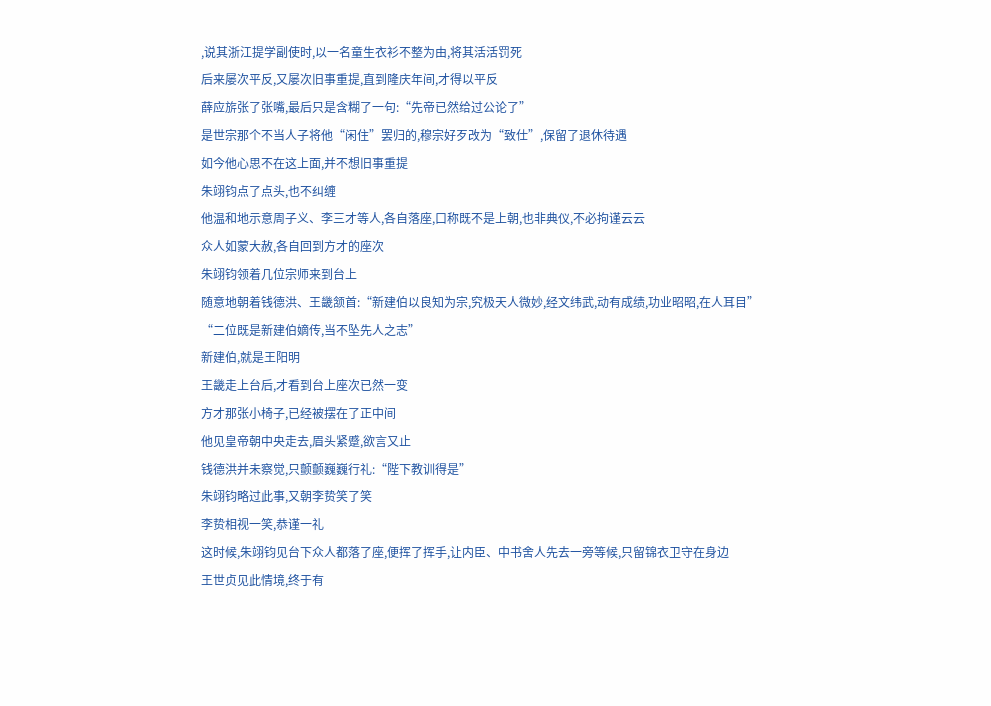,说其浙江提学副使时,以一名童生衣衫不整为由,将其活活罚死
后来屡次平反,又屡次旧事重提,直到隆庆年间,才得以平反
薛应旂张了张嘴,最后只是含糊了一句:“先帝已然给过公论了”
是世宗那个不当人子将他“闲住”罢归的,穆宗好歹改为“致仕”,保留了退休待遇
如今他心思不在这上面,并不想旧事重提
朱翊钧点了点头,也不纠缠
他温和地示意周子义、李三才等人,各自落座,口称既不是上朝,也非典仪,不必拘谨云云
众人如蒙大赦,各自回到方才的座次
朱翊钧领着几位宗师来到台上
随意地朝着钱德洪、王畿颔首:“新建伯以良知为宗,究极天人微妙,经文纬武,动有成绩,功业昭昭,在人耳目”
“二位既是新建伯嫡传,当不坠先人之志”
新建伯,就是王阳明
王畿走上台后,才看到台上座次已然一变
方才那张小椅子,已经被摆在了正中间
他见皇帝朝中央走去,眉头紧蹙,欲言又止
钱德洪并未察觉,只颤颤巍巍行礼:“陛下教训得是”
朱翊钧略过此事,又朝李贽笑了笑
李贽相视一笑,恭谨一礼
这时候,朱翊钧见台下众人都落了座,便挥了挥手,让内臣、中书舍人先去一旁等候,只留锦衣卫守在身边
王世贞见此情境,终于有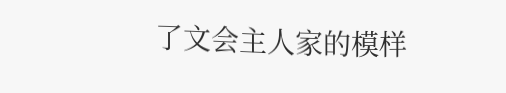了文会主人家的模样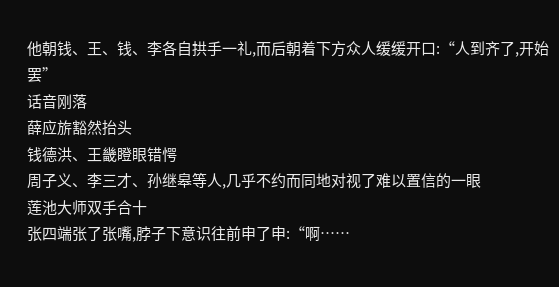他朝钱、王、钱、李各自拱手一礼,而后朝着下方众人缓缓开口:“人到齐了,开始罢”
话音刚落
薛应旂豁然抬头
钱德洪、王畿瞪眼错愕
周子义、李三才、孙继皋等人,几乎不约而同地对视了难以置信的一眼
莲池大师双手合十
张四端张了张嘴,脖子下意识往前申了申:“啊……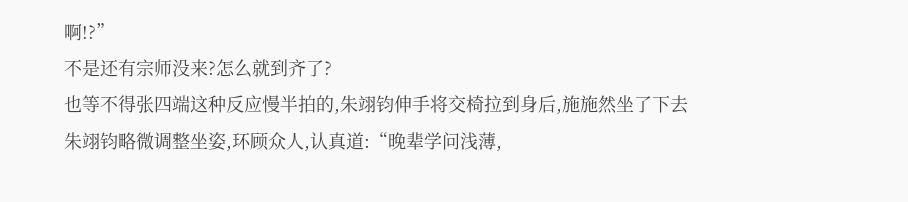啊!?”
不是还有宗师没来?怎么就到齐了?
也等不得张四端这种反应慢半拍的,朱翊钧伸手将交椅拉到身后,施施然坐了下去
朱翊钧略微调整坐姿,环顾众人,认真道:“晚辈学问浅薄,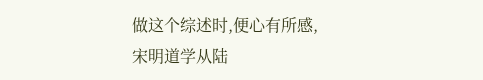做这个综述时,便心有所感,宋明道学从陆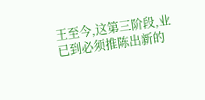王至今,这第三阶段,业已到必须推陈出新的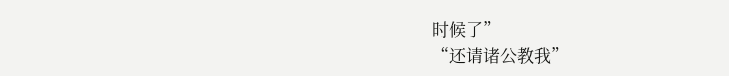时候了”
“还请诸公教我”